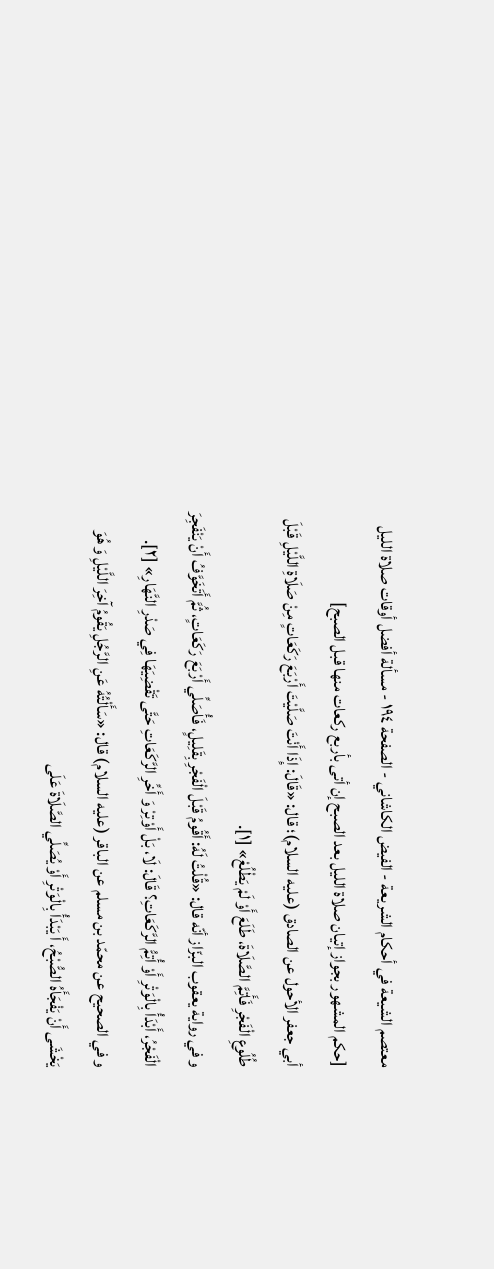معتصم الشيعة في أحكام الشريعة - الفيض الكاشاني - الصفحة ١٩٤ - مسألة أفضل أوقات صلاة الليل
[حكم المشهور بجواز إتيان صلاة الليل بعد الصبح إن أتى بأربع ركعات منها قبل الصبح]
أبي جعفر الأحول عن الصادق (عليه السلام)؛ قال: «قَالَ: إِذَا أَنْتَ صَلَّيْتَ أَرْبَعَ رَكَعَاتٍ مِنْ صَلَاةِ اللَّيْلِ قَبْلَ طُلُوعِ الْفَجْرِ فَأَتِمَّ الصَّلَاةَ، طَلَعَ أَوْ لَمْ يَطْلُعْ» [١].
و في رواية يعقوب البزّاز أنّه قال: «قُلْتُ لَهُ: أَقُومُ قَبْلَ الْفَجْرِ بِقَلِيلٍ، فَأُصَلِّي أَرْبَعَ رَكَعَاتٍ، ثُمَّ أَتَخَوَّفُ أَنْ يَنْفَجِرَ الْفَجْرُ، أَبْدَأُ بِالْوَتْرِ أَوْ أُتِمُّ الرَّكَعَاتِ؟ قَالَ: لَا، بَلْ أَوْتِرْ وَ أَخِّرِ الرَّكَعَاتِ حَتَّى تَقْضِيَهَا فِي صَدْرِ النَّهَارِ» [٢].
و في الصحيح عن محمّد بن مسلم عن الباقر (عليه السلام) قال: «سَأَلْتُهُ عَنِ الرَّجُلِ يَقُومُ آخِرَ اللَّيْلِ وَ هُوَ يَخْشَى أَنْ يَفْجَأَهُ الصُّبْحُ، أَ يَبْدَأُ بِالْوَتْرِ أَوْ يُصَلِّي الصَّلَاةَ عَلَى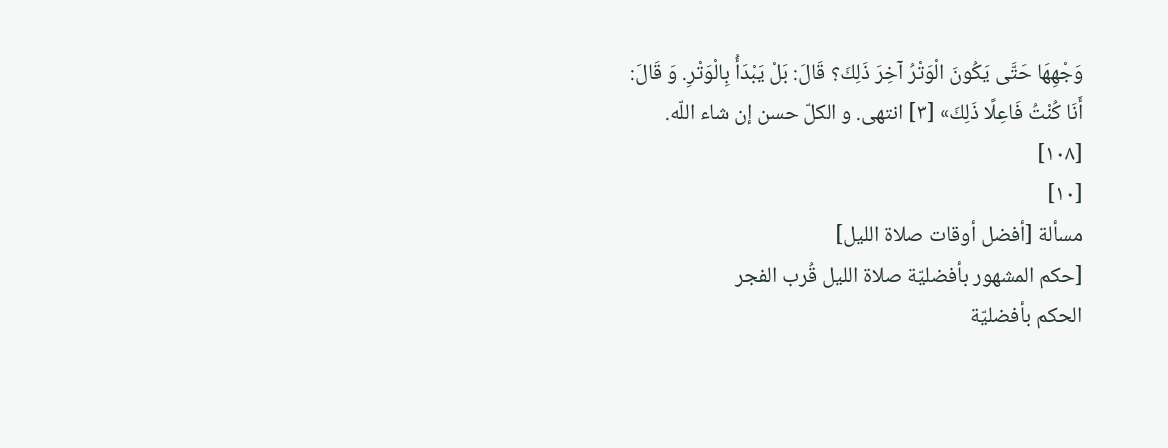وَجْهِهَا حَتَّى يَكُونَ الْوَتْرُ آخِرَ ذَلِكَ؟ قَالَ: بَلْ يَبْدَأُ بِالْوَتْرِ. وَ قَالَ: أَنَا كُنْتُ فَاعِلًا ذَلِكَ» [٣] انتهى. و الكلّ حسن إن شاء اللّه.
[١٠٨]
[١٠]
مسألة [أفضل أوقات صلاة الليل]
[حكم المشهور بأفضليّة صلاة الليل قُرب الفجر
الحكم بأفضليّة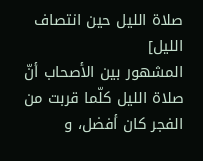صلاة الليل حين انتصاف الليل]
المشهور بين الأصحاب أنّ صلاة الليل كلّما قربت من الفجر كان أفضل، و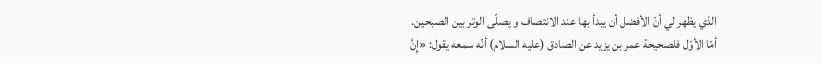الذي يظهر لي أنّ الأفضل أن يبدأ بها عند الانتصاف و يصلّى الوتر بين الصبحين.
أمّا الأوّل فلصحيحة عمر بن يزيد عن الصادق (عليه السلام) أنّه سمعه يقول: «إِنَّ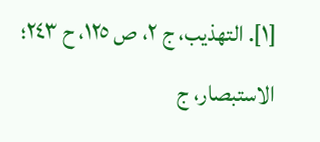[١]. التهذيب، ج ٢، ص ١٢٥، ح ٢٤٣؛ الاستبصار، ج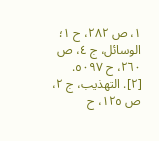١، ص ٢٨٢، ح ١؛ الوسائل، ج ٤، ص ٢٦٠، ح ٥٠٩٧.
[٢]. التهذيب، ج ٢، ص ١٢٥، ح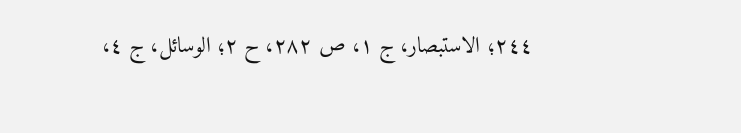٢٤٤؛ الاستبصار، ج ١، ص ٢٨٢، ح ٢؛ الوسائل، ج ٤،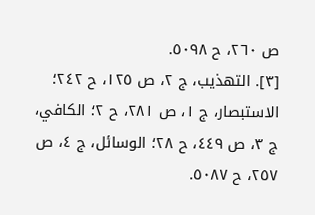ص ٢٦٠، ح ٥٠٩٨.
[٣]. التهذيب، ج ٢، ص ١٢٥، ح ٢٤٢؛ الاستبصار، ج ١، ص ٢٨١، ح ٢؛ الكافي، ج ٣، ص ٤٤٩، ح ٢٨؛ الوسائل، ج ٤، ص ٢٥٧، ح ٥٠٨٧.